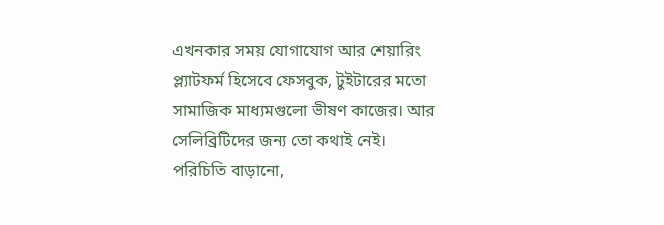এখনকার সময় যোগাযোগ আর শেয়ারিং প্ল্যাটফর্ম হিসেবে ফেসবুক, টুইটারের মতো সামাজিক মাধ্যমগুলো ভীষণ কাজের। আর সেলিব্রিটিদের জন্য তো কথাই নেই। পরিচিতি বাড়ানো,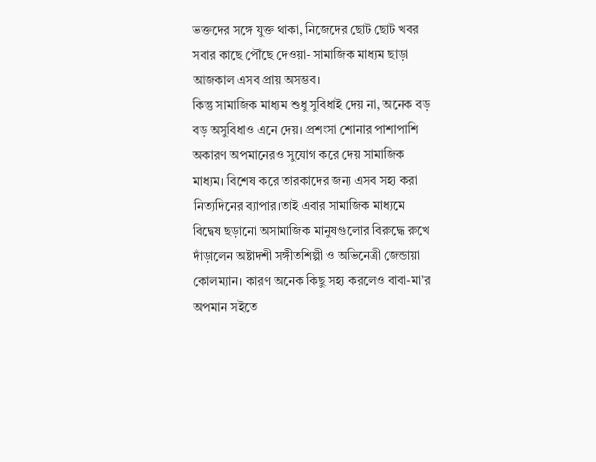ভক্তদের সঙ্গে যুক্ত থাকা, নিজেদের ছোট ছোট খবর সবার কাছে পৌঁছে দেওয়া- সামাজিক মাধ্যম ছাড়া আজকাল এসব প্রায় অসম্ভব।
কিন্তু সামাজিক মাধ্যম শুধু সুবিধাই দেয় না, অনেক বড় বড় অসুবিধাও এনে দেয়। প্রশংসা শোনার পাশাপাশি অকারণ অপমানেরও সুযোগ করে দেয় সামাজিক মাধ্যম। বিশেষ করে তারকাদের জন্য এসব সহ্য করা নিত্যদিনের ব্যাপার।তাই এবার সামাজিক মাধ্যমে বিদ্বেষ ছড়ানো অসামাজিক মানুষগুলোর বিরুদ্ধে রুখে দাঁড়ালেন অষ্টাদশী সঙ্গীতশিল্পী ও অভিনেত্রী জেন্ডায়া কোলম্যান। কারণ অনেক কিছু সহ্য করলেও বাবা-মা’র অপমান সইতে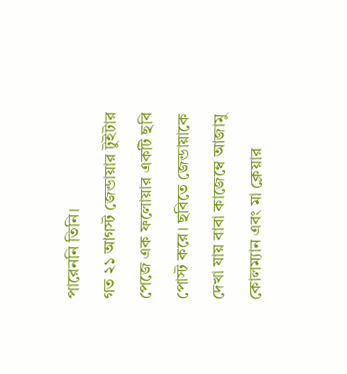পারেননি তিনি।
গত ২১ আগস্ট জেন্ডায়ার টুইটার পেজে এক ফলোয়ার একটি ছবি পোস্ট করে। ছবিতে জেন্ডায়াকে দেখা যায় বাবা কাজেম্বে আজামু কোলম্যান এবং মা ক্লেয়ার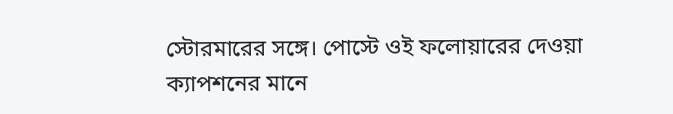স্টোরমারের সঙ্গে। পোস্টে ওই ফলোয়ারের দেওয়া ক্যাপশনের মানে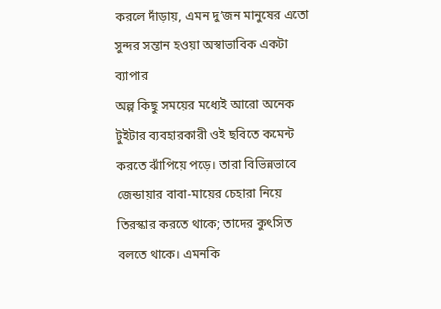করলে দাঁড়ায়, এমন দু’জন মানুষের এতো সুন্দর সন্তান হওয়া অস্বাভাবিক একটা ব্যাপার
অল্প কিছু সময়ের মধ্যেই আরো অনেক টুইটার ব্যবহারকারী ওই ছবিতে কমেন্ট করতে ঝাঁপিয়ে পড়ে। তারা বিভিন্নভাবে জেন্ডায়ার বাবা-মায়ের চেহারা নিয়ে তিরস্কার করতে থাকে; তাদের কুৎসিত বলতে থাকে। এমনকি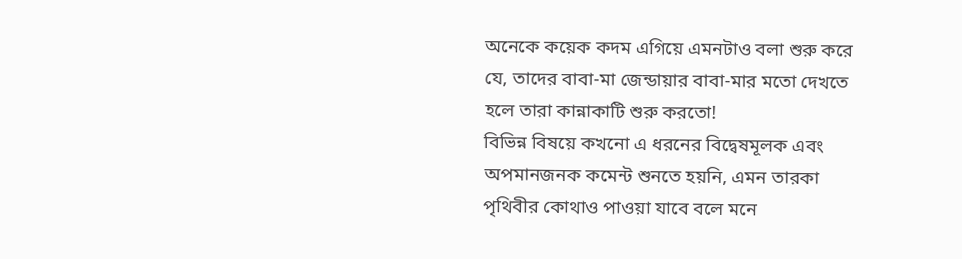অনেকে কয়েক কদম এগিয়ে এমনটাও বলা শুরু করে যে, তাদের বাবা-মা জেন্ডায়ার বাবা-মার মতো দেখতে হলে তারা কান্নাকাটি শুরু করতো!
বিভিন্ন বিষয়ে কখনো এ ধরনের বিদ্বেষমূলক এবং অপমানজনক কমেন্ট শুনতে হয়নি, এমন তারকা পৃথিবীর কোথাও পাওয়া যাবে বলে মনে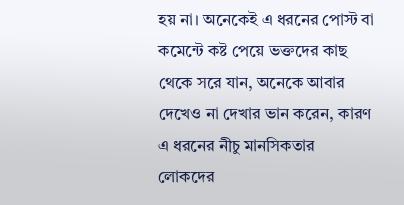হয় না। অনেকেই এ ধরনের পোস্ট বা কমেন্টে কষ্ট পেয়ে ভক্তদের কাছ থেকে সরে যান, অনেকে আবার দেখেও না দেখার ভান করেন, কারণ এ ধরনের নীচু মানসিকতার লোকদের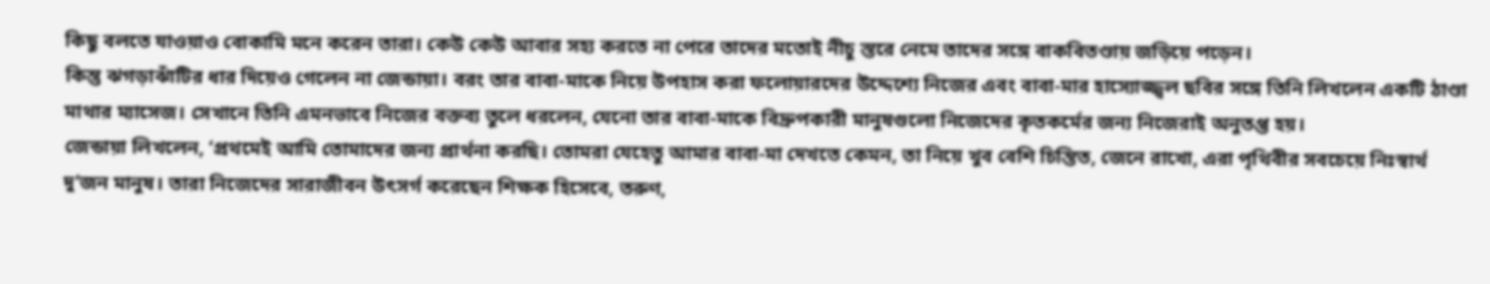কিছু বলতে যাওয়াও বোকামি মনে করেন তারা। কেউ কেউ আবার সহ্য করতে না পেরে তাদের মতোই নীচু স্তরে নেমে তাদের সঙ্গে বাকবিতণ্ডায় জড়িয়ে পড়েন।
কিন্তু ঝগড়াঝাঁটির ধার দিয়েও গেলেন না জেন্ডায়া। বরং তার বাবা-মাকে নিয়ে উপহাস করা ফলোয়ারদের উদ্দেশ্যে নিজের এবং বাবা-মার হাস্যোজ্জ্বল ছবির সঙ্গে তিনি লিখলেন একটি ঠাণ্ডা মাথার ম্যাসেজ। সেখানে তিনি এমনভাবে নিজের বক্তব্য তুলে ধরলেন, যেনো তার বাবা-মাকে বিদ্রুপকারী মানুষগুলো নিজেদের কৃতকর্মের জন্য নিজেরাই অনুতপ্ত হয়।
জেন্ডায়া লিখলেন, ‘প্রথমেই আমি তোমাদের জন্য প্রার্থনা করছি। তোমরা যেহেতু আমার বাবা-মা দেখতে কেমন, তা নিয়ে খুব বেশি চিন্তিত, জেনে রাখো, এরা পৃথিবীর সবচেয়ে নিঃস্বার্থ দু’জন মানুষ। তারা নিজেদের সারাজীবন উৎসর্গ করেছেন শিক্ষক হিসেবে, তরুণ,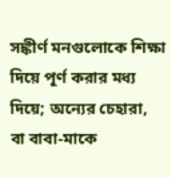সঙ্কীর্ণ মনগুলোকে শিক্ষা দিয়ে পূর্ণ করার মধ্য দিয়ে; অন্যের চেহারা, বা বাবা-মাকে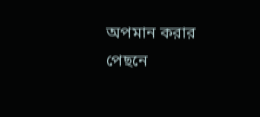অপমান করার পেছনে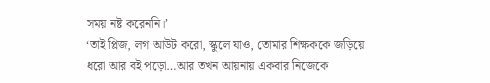সময় নষ্ট করেননি।’
‘তাই প্লিজ, লগ আউট করো, স্কুলে যাও, তোমার শিক্ষককে জড়িয়ে ধরো আর বই পড়ো…আর তখন আয়নায় একবার নিজেকে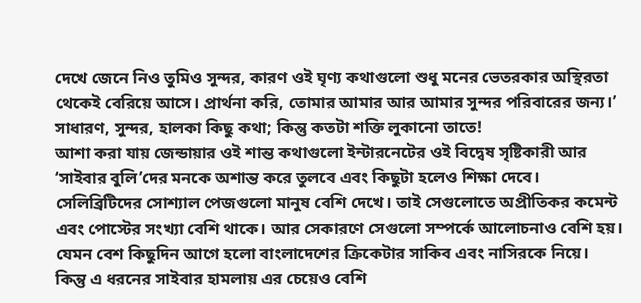দেখে জেনে নিও তুমিও সুন্দর, কারণ ওই ঘৃণ্য কথাগুলো শুধু মনের ভেতরকার অস্থিরতা থেকেই বেরিয়ে আসে। প্রার্থনা করি, তোমার আমার আর আমার সুন্দর পরিবারের জন্য।’ সাধারণ, সুন্দর, হালকা কিছু কথা; কিন্তু কতটা শক্তি লুকানো তাতে!
আশা করা যায় জেন্ডায়ার ওই শান্ত কথাগুলো ইন্টারনেটের ওই বিদ্বেষ সৃষ্টিকারী আর ‘সাইবার বুলি’দের মনকে অশান্ত করে তুলবে এবং কিছুটা হলেও শিক্ষা দেবে।
সেলিব্রিটিদের সোশ্যাল পেজগুলো মানুষ বেশি দেখে। তাই সেগুলোতে অপ্রীতিকর কমেন্ট এবং পোস্টের সংখ্যা বেশি থাকে। আর সেকারণে সেগুলো সম্পর্কে আলোচনাও বেশি হয়। যেমন বেশ কিছুদিন আগে হলো বাংলাদেশের ক্রিকেটার সাকিব এবং নাসিরকে নিয়ে।
কিন্তু এ ধরনের সাইবার হামলায় এর চেয়েও বেশি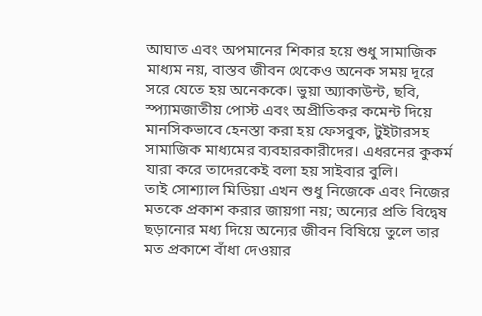আঘাত এবং অপমানের শিকার হয়ে শুধু সামাজিক মাধ্যম নয়, বাস্তব জীবন থেকেও অনেক সময় দূরে সরে যেতে হয় অনেককে। ভুয়া অ্যাকাউন্ট, ছবি, স্প্যামজাতীয় পোস্ট এবং অপ্রীতিকর কমেন্ট দিয়ে মানসিকভাবে হেনস্তা করা হয় ফেসবুক, টুইটারসহ সামাজিক মাধ্যমের ব্যবহারকারীদের। এধরনের কুকর্ম যারা করে তাদেরকেই বলা হয় সাইবার বুলি।
তাই সোশ্যাল মিডিয়া এখন শুধু নিজেকে এবং নিজের মতকে প্রকাশ করার জায়গা নয়; অন্যের প্রতি বিদ্বেষ ছড়ানোর মধ্য দিয়ে অন্যের জীবন বিষিয়ে তুলে তার মত প্রকাশে বাঁধা দেওয়ার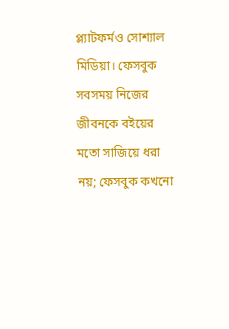প্ল্যাটফর্মও সোশ্যাল মিডিয়া। ফেসবুক সবসময় নিজের জীবনকে বইয়ের মতো সাজিয়ে ধরা নয়; ফেসবুক কখনো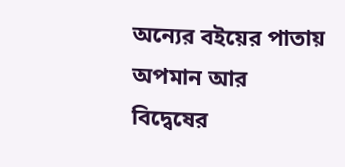অন্যের বইয়ের পাতায় অপমান আর বিদ্বেষের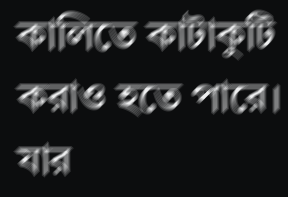কালিতে কাটাকুটি করাও হতে পারে। যার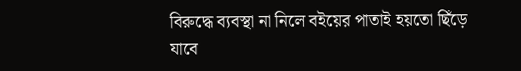বিরুদ্ধে ব্যবস্থা না নিলে বইয়ের পাতাই হয়তো ছিঁড়ে যাবে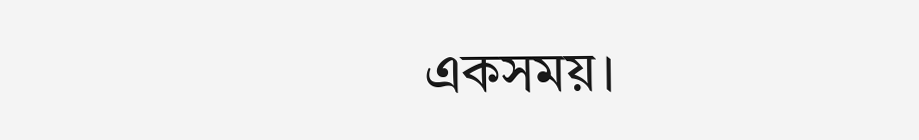একসময়।